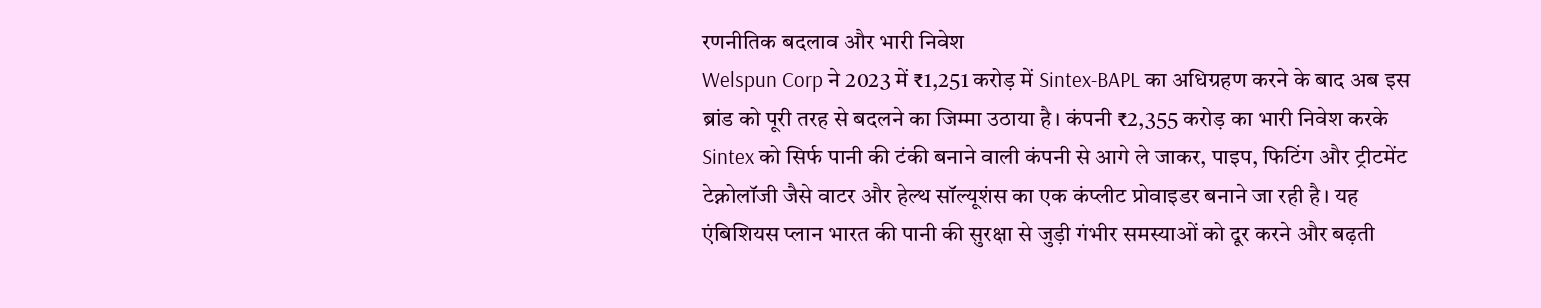रणनीतिक बदलाव और भारी निवेश
Welspun Corp ने 2023 में ₹1,251 करोड़ में Sintex-BAPL का अधिग्रहण करने के बाद अब इस ब्रांड को पूरी तरह से बदलने का जिम्मा उठाया है। कंपनी ₹2,355 करोड़ का भारी निवेश करके Sintex को सिर्फ पानी की टंकी बनाने वाली कंपनी से आगे ले जाकर, पाइप, फिटिंग और ट्रीटमेंट टेक्नोलॉजी जैसे वाटर और हेल्थ सॉल्यूशंस का एक कंप्लीट प्रोवाइडर बनाने जा रही है। यह एंबिशियस प्लान भारत की पानी की सुरक्षा से जुड़ी गंभीर समस्याओं को दूर करने और बढ़ती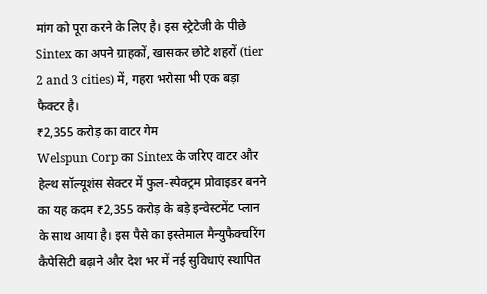मांग को पूरा करने के लिए है। इस स्ट्रेटेजी के पीछे Sintex का अपने ग्राहकों, खासकर छोटे शहरों (tier 2 and 3 cities) में, गहरा भरोसा भी एक बड़ा फैक्टर है।
₹2,355 करोड़ का वाटर गेम
Welspun Corp का Sintex के जरिए वाटर और हेल्थ सॉल्यूशंस सेक्टर में फुल-स्पेक्ट्रम प्रोवाइडर बनने का यह कदम ₹2,355 करोड़ के बड़े इन्वेस्टमेंट प्लान के साथ आया है। इस पैसे का इस्तेमाल मैन्युफैक्चरिंग कैपेसिटी बढ़ाने और देश भर में नई सुविधाएं स्थापित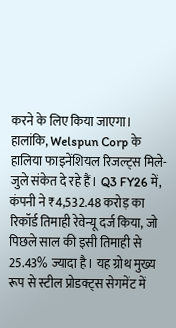करने के लिए किया जाएगा। हालांकि, Welspun Corp के हालिया फाइनेंशियल रिजल्ट्स मिले-जुले संकेत दे रहे हैं। Q3 FY26 में, कंपनी ने ₹4,532.48 करोड़ का रिकॉर्ड तिमाही रेवेन्यू दर्ज किया, जो पिछले साल की इसी तिमाही से 25.43% ज्यादा है। यह ग्रोथ मुख्य रूप से स्टील प्रोडक्ट्स सेगमेंट में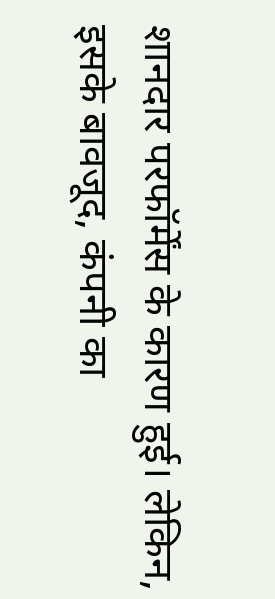शानदार परफॉर्मेंस के कारण हुई। लेकिन, इसके बावजूद, कंपनी का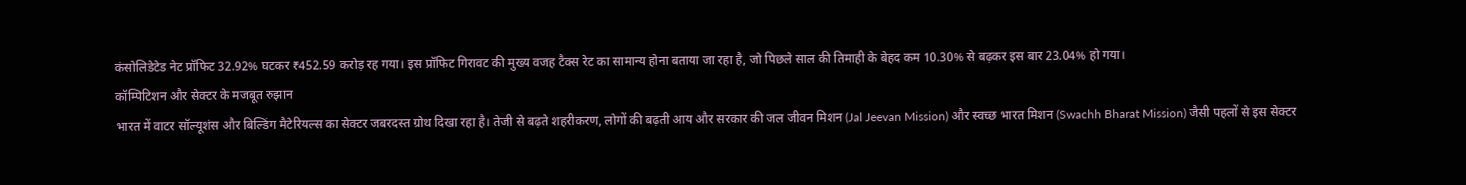कंसोलिडेटेड नेट प्रॉफिट 32.92% घटकर ₹452.59 करोड़ रह गया। इस प्रॉफिट गिरावट की मुख्य वजह टैक्स रेट का सामान्य होना बताया जा रहा है, जो पिछले साल की तिमाही के बेहद कम 10.30% से बढ़कर इस बार 23.04% हो गया।
कॉम्पिटिशन और सेक्टर के मजबूत रुझान
भारत में वाटर सॉल्यूशंस और बिल्डिंग मैटेरियल्स का सेक्टर जबरदस्त ग्रोथ दिखा रहा है। तेजी से बढ़ते शहरीकरण, लोगों की बढ़ती आय और सरकार की जल जीवन मिशन (Jal Jeevan Mission) और स्वच्छ भारत मिशन (Swachh Bharat Mission) जैसी पहलों से इस सेक्टर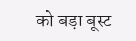को बड़ा बूस्ट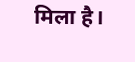मिला है।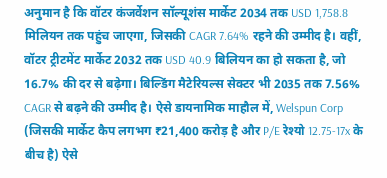अनुमान है कि वॉटर कंजर्वेशन सॉल्यूशंस मार्केट 2034 तक USD 1,758.8 मिलियन तक पहुंच जाएगा, जिसकी CAGR 7.64% रहने की उम्मीद है। वहीं, वॉटर ट्रीटमेंट मार्केट 2032 तक USD 40.9 बिलियन का हो सकता है, जो 16.7% की दर से बढ़ेगा। बिल्डिंग मैटेरियल्स सेक्टर भी 2035 तक 7.56% CAGR से बढ़ने की उम्मीद है। ऐसे डायनामिक माहौल में, Welspun Corp (जिसकी मार्केट कैप लगभग ₹21,400 करोड़ है और P/E रेश्यो 12.75-17x के बीच है) ऐसे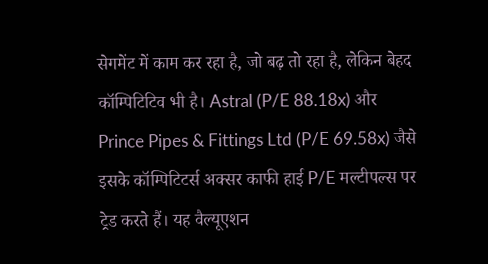सेगमेंट में काम कर रहा है, जो बढ़ तो रहा है, लेकिन बेहद कॉम्पिटिटिव भी है। Astral (P/E 88.18x) और Prince Pipes & Fittings Ltd (P/E 69.58x) जैसे इसके कॉम्पिटिटर्स अक्सर काफी हाई P/E मल्टीपल्स पर ट्रेड करते हैं। यह वैल्यूएशन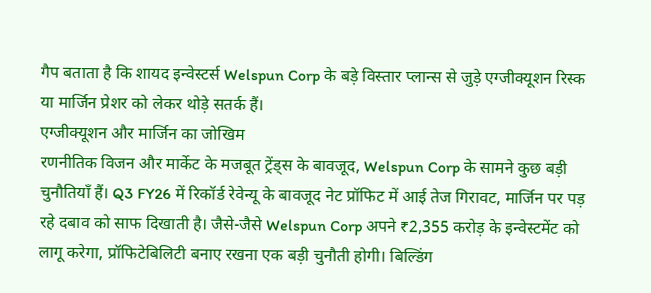गैप बताता है कि शायद इन्वेस्टर्स Welspun Corp के बड़े विस्तार प्लान्स से जुड़े एग्जीक्यूशन रिस्क या मार्जिन प्रेशर को लेकर थोड़े सतर्क हैं।
एग्जीक्यूशन और मार्जिन का जोखिम
रणनीतिक विजन और मार्केट के मजबूत ट्रेंड्स के बावजूद, Welspun Corp के सामने कुछ बड़ी चुनौतियाँ हैं। Q3 FY26 में रिकॉर्ड रेवेन्यू के बावजूद नेट प्रॉफिट में आई तेज गिरावट, मार्जिन पर पड़ रहे दबाव को साफ दिखाती है। जैसे-जैसे Welspun Corp अपने ₹2,355 करोड़ के इन्वेस्टमेंट को लागू करेगा, प्रॉफिटेबिलिटी बनाए रखना एक बड़ी चुनौती होगी। बिल्डिंग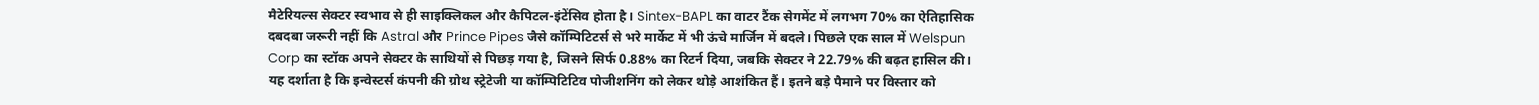मैटेरियल्स सेक्टर स्वभाव से ही साइक्लिकल और कैपिटल-इंटेंसिव होता है। Sintex-BAPL का वाटर टैंक सेगमेंट में लगभग 70% का ऐतिहासिक दबदबा जरूरी नहीं कि Astral और Prince Pipes जैसे कॉम्पिटिटर्स से भरे मार्केट में भी ऊंचे मार्जिन में बदले। पिछले एक साल में Welspun Corp का स्टॉक अपने सेक्टर के साथियों से पिछड़ गया है, जिसने सिर्फ 0.88% का रिटर्न दिया, जबकि सेक्टर ने 22.79% की बढ़त हासिल की। यह दर्शाता है कि इन्वेस्टर्स कंपनी की ग्रोथ स्ट्रेटेजी या कॉम्पिटिटिव पोजीशनिंग को लेकर थोड़े आशंकित हैं। इतने बड़े पैमाने पर विस्तार को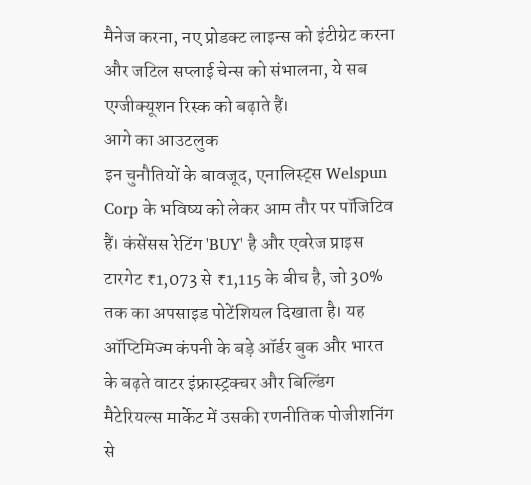मैनेज करना, नए प्रोडक्ट लाइन्स को इंटीग्रेट करना और जटिल सप्लाई चेन्स को संभालना, ये सब एग्जीक्यूशन रिस्क को बढ़ाते हैं।
आगे का आउटलुक
इन चुनौतियों के बावजूद, एनालिस्ट्स Welspun Corp के भविष्य को लेकर आम तौर पर पॉजिटिव हैं। कंसेंसस रेटिंग 'BUY' है और एवरेज प्राइस टारगेट ₹1,073 से ₹1,115 के बीच है, जो 30% तक का अपसाइड पोटेंशियल दिखाता है। यह ऑप्टिमिज्म कंपनी के बड़े ऑर्डर बुक और भारत के बढ़ते वाटर इंफ्रास्ट्रक्चर और बिल्डिंग मैटेरियल्स मार्केट में उसकी रणनीतिक पोजीशनिंग से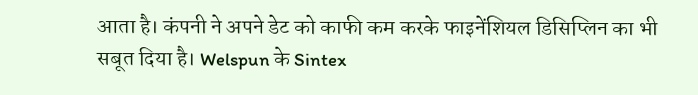आता है। कंपनी ने अपने डेट को काफी कम करके फाइनेंशियल डिसिप्लिन का भी सबूत दिया है। Welspun के Sintex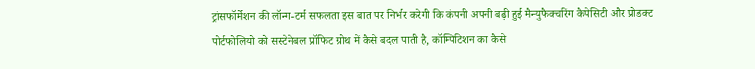ट्रांसफॉर्मेशन की लॉन्ग-टर्म सफलता इस बात पर निर्भर करेगी कि कंपनी अपनी बढ़ी हुई मैन्युफैक्चरिंग कैपेसिटी और प्रोडक्ट पोर्टफोलियो को सस्टेनेबल प्रॉफिट ग्रोथ में कैसे बदल पाती है, कॉम्पिटिशन का कैसे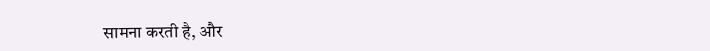सामना करती है, और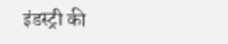इंडस्ट्री की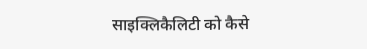साइक्लिकैलिटी को कैसे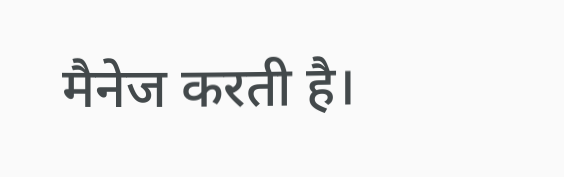मैनेज करती है।